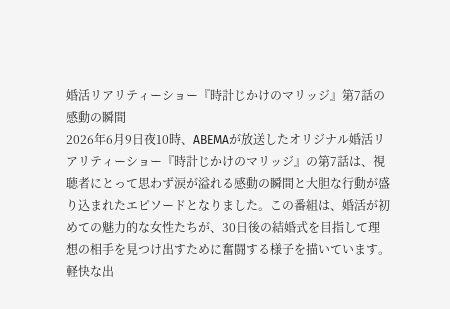婚活リアリティーショー『時計じかけのマリッジ』第7話の感動の瞬間
2026年6月9日夜10時、ABEMAが放送したオリジナル婚活リアリティーショー『時計じかけのマリッジ』の第7話は、視聴者にとって思わず涙が溢れる感動の瞬間と大胆な行動が盛り込まれたエピソードとなりました。この番組は、婚活が初めての魅力的な女性たちが、30日後の結婚式を目指して理想の相手を見つけ出すために奮闘する様子を描いています。
軽快な出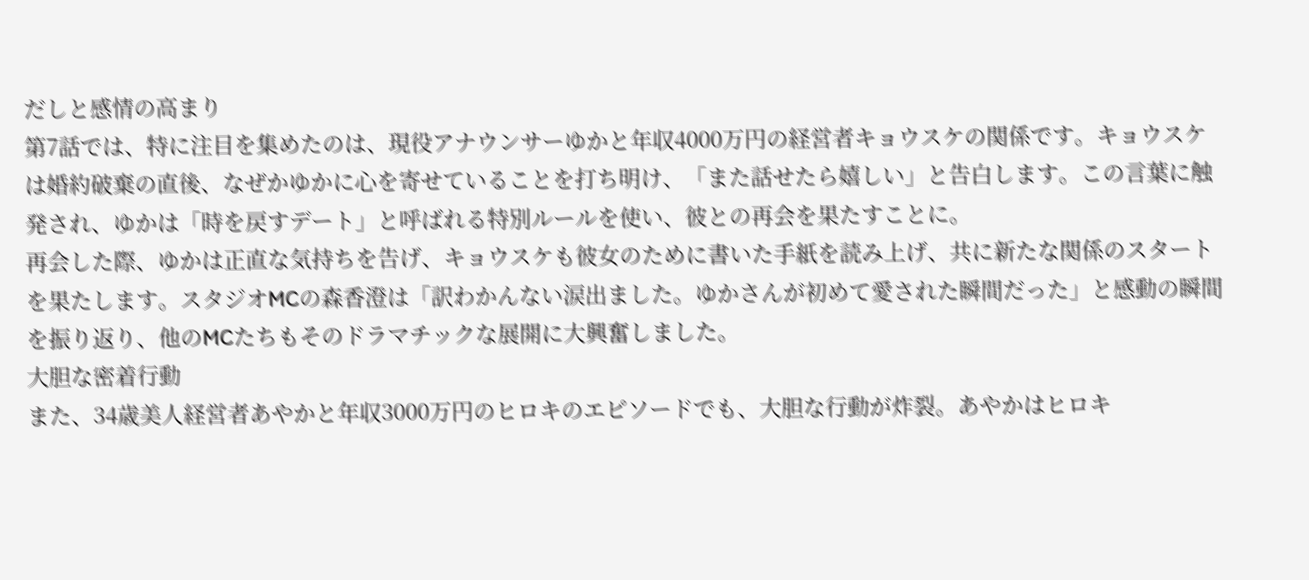だしと感情の高まり
第7話では、特に注目を集めたのは、現役アナウンサーゆかと年収4000万円の経営者キョウスケの関係です。キョウスケは婚約破棄の直後、なぜかゆかに心を寄せていることを打ち明け、「また話せたら嬉しい」と告白します。この言葉に触発され、ゆかは「時を戻すデート」と呼ばれる特別ルールを使い、彼との再会を果たすことに。
再会した際、ゆかは正直な気持ちを告げ、キョウスケも彼女のために書いた手紙を読み上げ、共に新たな関係のスタートを果たします。スタジオMCの森香澄は「訳わかんない涙出ました。ゆかさんが初めて愛された瞬間だった」と感動の瞬間を振り返り、他のMCたちもそのドラマチックな展開に大興奮しました。
大胆な密着行動
また、34歳美人経営者あやかと年収3000万円のヒロキのエピソードでも、大胆な行動が炸裂。あやかはヒロキ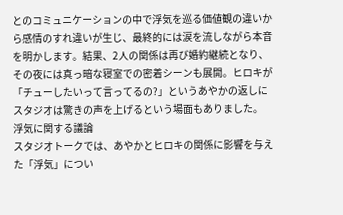とのコミュニケーションの中で浮気を巡る価値観の違いから感情のすれ違いが生じ、最終的には涙を流しながら本音を明かします。結果、2人の関係は再び婚約継続となり、その夜には真っ暗な寝室での密着シーンも展開。ヒロキが「チューしたいって言ってるの?」というあやかの返しにスタジオは驚きの声を上げるという場面もありました。
浮気に関する議論
スタジオトークでは、あやかとヒロキの関係に影響を与えた「浮気」につい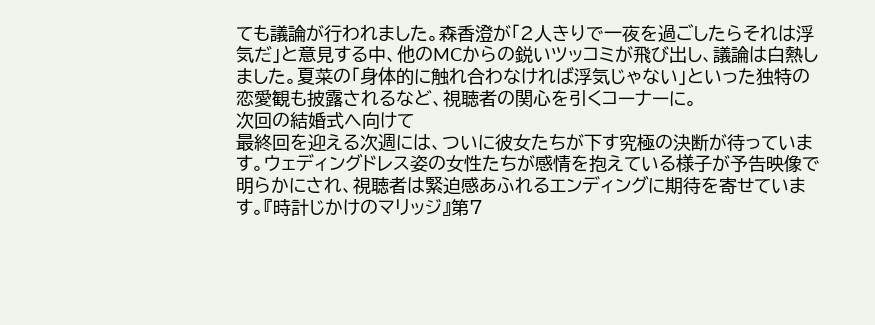ても議論が行われました。森香澄が「2人きりで一夜を過ごしたらそれは浮気だ」と意見する中、他のMCからの鋭いツッコミが飛び出し、議論は白熱しました。夏菜の「身体的に触れ合わなければ浮気じゃない」といった独特の恋愛観も披露されるなど、視聴者の関心を引くコーナーに。
次回の結婚式へ向けて
最終回を迎える次週には、ついに彼女たちが下す究極の決断が待っています。ウェディングドレス姿の女性たちが感情を抱えている様子が予告映像で明らかにされ、視聴者は緊迫感あふれるエンディングに期待を寄せています。『時計じかけのマリッジ』第7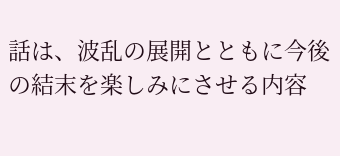話は、波乱の展開とともに今後の結末を楽しみにさせる内容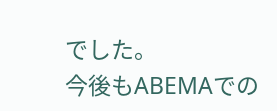でした。
今後もABEMAでの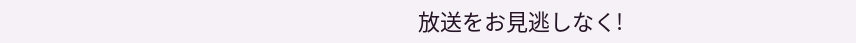放送をお見逃しなく!